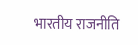भारतीय राजनीति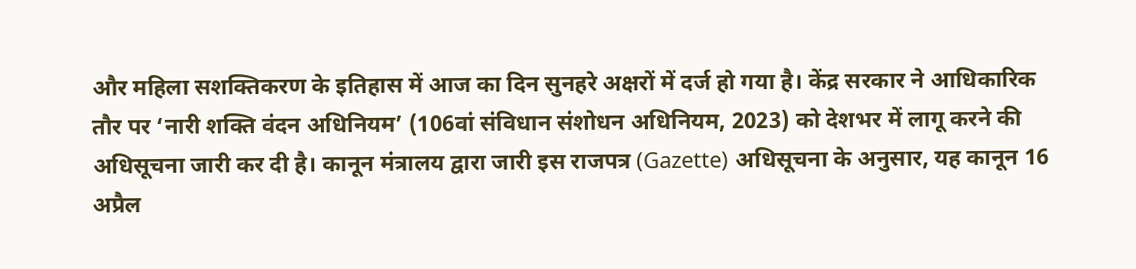और महिला सशक्तिकरण के इतिहास में आज का दिन सुनहरे अक्षरों में दर्ज हो गया है। केंद्र सरकार ने आधिकारिक तौर पर ‘नारी शक्ति वंदन अधिनियम’ (106वां संविधान संशोधन अधिनियम, 2023) को देशभर में लागू करने की अधिसूचना जारी कर दी है। कानून मंत्रालय द्वारा जारी इस राजपत्र (Gazette) अधिसूचना के अनुसार, यह कानून 16 अप्रैल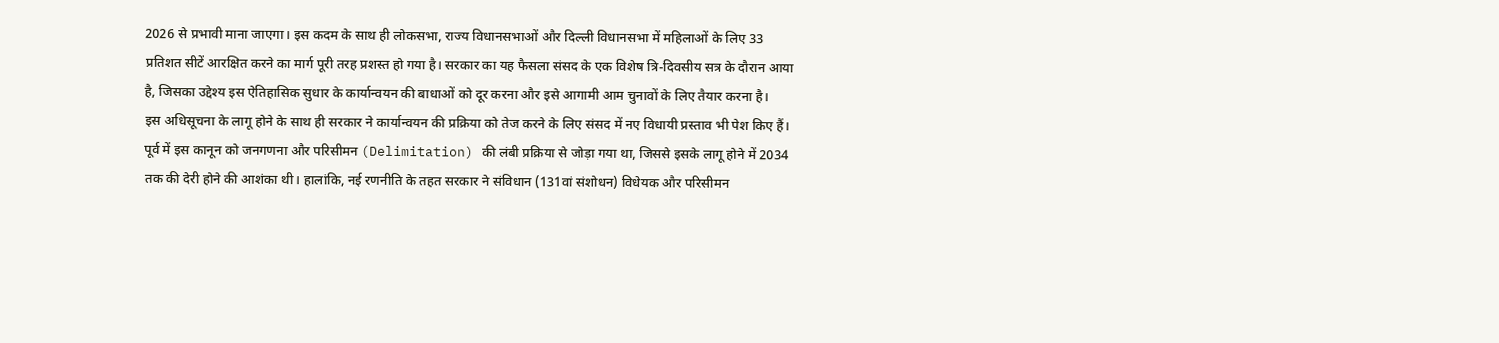2026 से प्रभावी माना जाएगा। इस कदम के साथ ही लोकसभा, राज्य विधानसभाओं और दिल्ली विधानसभा में महिलाओं के लिए 33 प्रतिशत सीटें आरक्षित करने का मार्ग पूरी तरह प्रशस्त हो गया है। सरकार का यह फैसला संसद के एक विशेष त्रि-दिवसीय सत्र के दौरान आया है, जिसका उद्देश्य इस ऐतिहासिक सुधार के कार्यान्वयन की बाधाओं को दूर करना और इसे आगामी आम चुनावों के लिए तैयार करना है।
इस अधिसूचना के लागू होने के साथ ही सरकार ने कार्यान्वयन की प्रक्रिया को तेज करने के लिए संसद में नए विधायी प्रस्ताव भी पेश किए हैं। पूर्व में इस कानून को जनगणना और परिसीमन (Delimitation) की लंबी प्रक्रिया से जोड़ा गया था, जिससे इसके लागू होने में 2034 तक की देरी होने की आशंका थी। हालांकि, नई रणनीति के तहत सरकार ने संविधान (131वां संशोधन) विधेयक और परिसीमन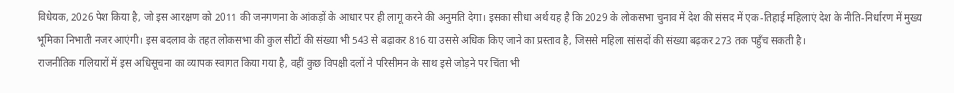विधेयक, 2026 पेश किया है, जो इस आरक्षण को 2011 की जनगणना के आंकड़ों के आधार पर ही लागू करने की अनुमति देगा। इसका सीधा अर्थ यह है कि 2029 के लोकसभा चुनाव में देश की संसद में एक-तिहाई महिलाएं देश के नीति-निर्धारण में मुख्य भूमिका निभाती नजर आएंगी। इस बदलाव के तहत लोकसभा की कुल सीटों की संख्या भी 543 से बढ़ाकर 816 या उससे अधिक किए जाने का प्रस्ताव है, जिससे महिला सांसदों की संख्या बढ़कर 273 तक पहुँच सकती है।
राजनीतिक गलियारों में इस अधिसूचना का व्यापक स्वागत किया गया है, वहीं कुछ विपक्षी दलों ने परिसीमन के साथ इसे जोड़ने पर चिंता भी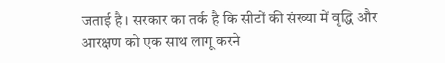जताई है। सरकार का तर्क है कि सीटों की संख्या में वृद्धि और आरक्षण को एक साथ लागू करने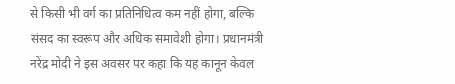से किसी भी वर्ग का प्रतिनिधित्व कम नहीं होगा, बल्कि संसद का स्वरूप और अधिक समावेशी होगा। प्रधानमंत्री नरेंद्र मोदी ने इस अवसर पर कहा कि यह कानून केवल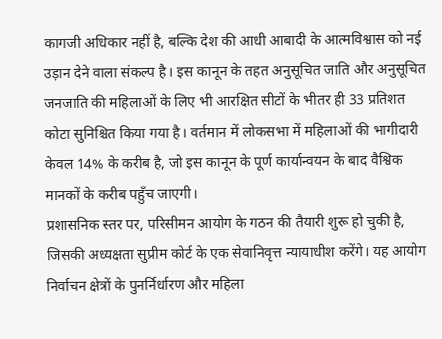कागजी अधिकार नहीं है, बल्कि देश की आधी आबादी के आत्मविश्वास को नई उड़ान देने वाला संकल्प है। इस कानून के तहत अनुसूचित जाति और अनुसूचित जनजाति की महिलाओं के लिए भी आरक्षित सीटों के भीतर ही 33 प्रतिशत कोटा सुनिश्चित किया गया है। वर्तमान में लोकसभा में महिलाओं की भागीदारी केवल 14% के करीब है, जो इस कानून के पूर्ण कार्यान्वयन के बाद वैश्विक मानकों के करीब पहुँच जाएगी।
प्रशासनिक स्तर पर, परिसीमन आयोग के गठन की तैयारी शुरू हो चुकी है, जिसकी अध्यक्षता सुप्रीम कोर्ट के एक सेवानिवृत्त न्यायाधीश करेंगे। यह आयोग निर्वाचन क्षेत्रों के पुनर्निर्धारण और महिला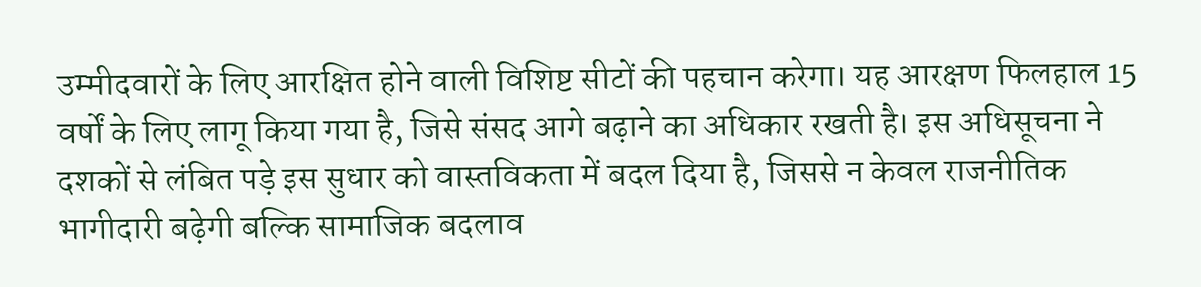उम्मीदवारों के लिए आरक्षित होने वाली विशिष्ट सीटों की पहचान करेगा। यह आरक्षण फिलहाल 15 वर्षों के लिए लागू किया गया है, जिसे संसद आगे बढ़ाने का अधिकार रखती है। इस अधिसूचना ने दशकों से लंबित पड़े इस सुधार को वास्तविकता में बदल दिया है, जिससे न केवल राजनीतिक भागीदारी बढ़ेगी बल्कि सामाजिक बदलाव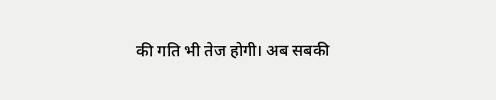की गति भी तेज होगी। अब सबकी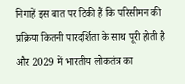निगाहें इस बात पर टिकी हैं कि परिसीमन की प्रक्रिया कितनी पारदर्शिता के साथ पूरी होती है और 2029 में भारतीय लोकतंत्र का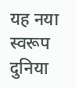यह नया स्वरूप दुनिया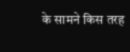के सामने किस तरह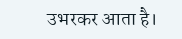उभरकर आता है।